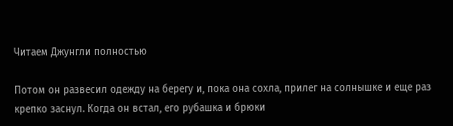Читаем Джунгли полностью

Потом он развесил одежду на берегу и, пока она сохла, прилег на солнышке и еще раз крепко заснул. Когда он встал, его рубашка и брюки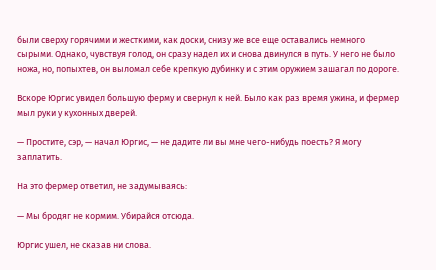были сверху горячими и жесткими, как доски, снизу же все еще оставались немного сырыми. Однако, чувствуя голод, он сразу надел их и снова двинулся в путь. У него не было ножа, но, попыхтев, он выломал себе крепкую дубинку и с этим оружием зашагал по дороге.

Вскоре Юргис увидел большую ферму и свернул к ней. Было как раз время ужина, и фермер мыл руки у кухонных дверей.

— Простите, сэр, — начал Юргис, — не дадите ли вы мне чего-нибудь поесть? Я могу заплатить.

На это фермер ответил, не задумываясь:

— Мы бродяг не кормим. Убирайся отсюда.

Юргис ушел, не сказав ни слова.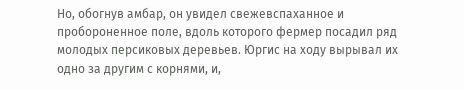Но, обогнув амбар, он увидел свежевспаханное и пробороненное поле, вдоль которого фермер посадил ряд молодых персиковых деревьев. Юргис на ходу вырывал их одно за другим с корнями, и,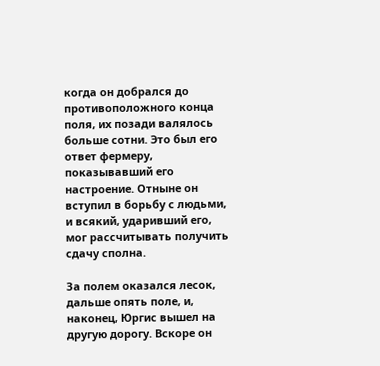когда он добрался до противоположного конца поля, их позади валялось больше сотни. Это был его ответ фермеру, показывавший его настроение. Отныне он вступил в борьбу с людьми, и всякий, ударивший его, мог рассчитывать получить сдачу сполна.

За полем оказался лесок, дальше опять поле, и, наконец, Юргис вышел на другую дорогу. Вскоре он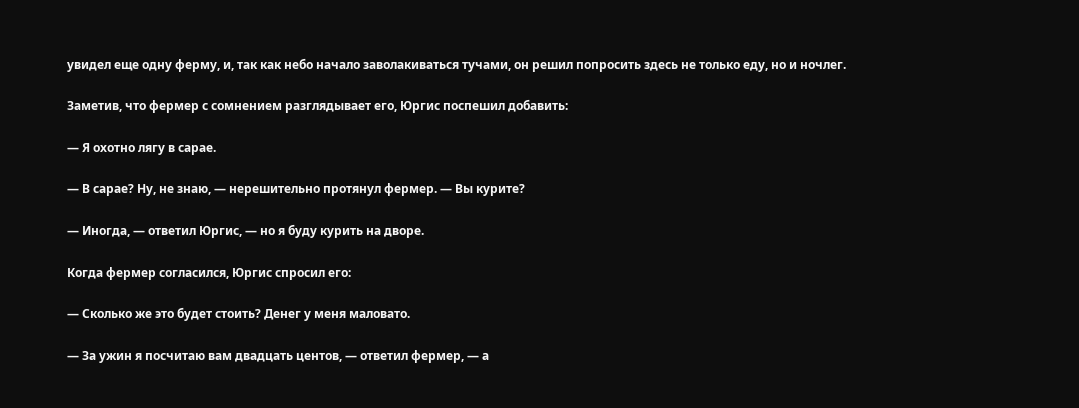увидел еще одну ферму, и, так как небо начало заволакиваться тучами, он решил попросить здесь не только еду, но и ночлег.

Заметив, что фермер с сомнением разглядывает его, Юргис поспешил добавить:

— Я охотно лягу в сарае.

— В сарае? Ну, не знаю, — нерешительно протянул фермер. — Вы курите?

— Иногда, — ответил Юргис, — но я буду курить на дворе.

Когда фермер согласился, Юргис спросил его:

— Сколько же это будет стоить? Денег у меня маловато.

— За ужин я посчитаю вам двадцать центов, — ответил фермер, — а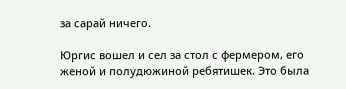за сарай ничего.

Юргис вошел и сел за стол с фермером, его женой и полудюжиной ребятишек. Это была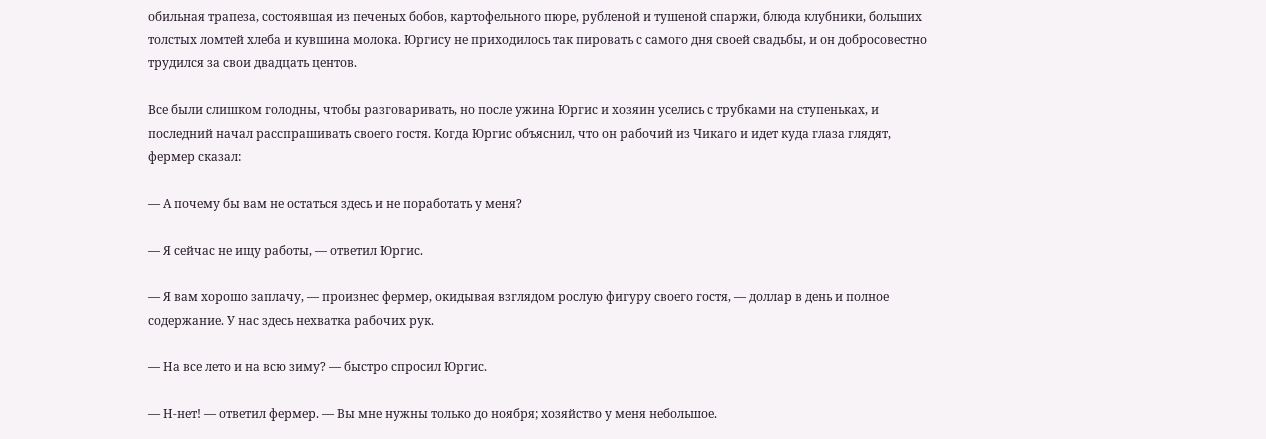обильная трапеза, состоявшая из печеных бобов, картофельного пюре, рубленой и тушеной спаржи, блюда клубники, больших толстых ломтей хлеба и кувшина молока. Юргису не приходилось так пировать с самого дня своей свадьбы, и он добросовестно трудился за свои двадцать центов.

Все были слишком голодны, чтобы разговаривать, но после ужина Юргис и хозяин уселись с трубками на ступеньках, и последний начал расспрашивать своего гостя. Когда Юргис объяснил, что он рабочий из Чикаго и идет куда глаза глядят, фермер сказал:

— А почему бы вам не остаться здесь и не поработать у меня?

— Я сейчас не ищу работы, — ответил Юргис.

— Я вам хорошо заплачу, — произнес фермер, окидывая взглядом рослую фигуру своего гостя, — доллар в день и полное содержание. У нас здесь нехватка рабочих рук.

— На все лето и на всю зиму? — быстро спросил Юргис.

— Н-нет! — ответил фермер. — Вы мне нужны только до ноября; хозяйство у меня небольшое.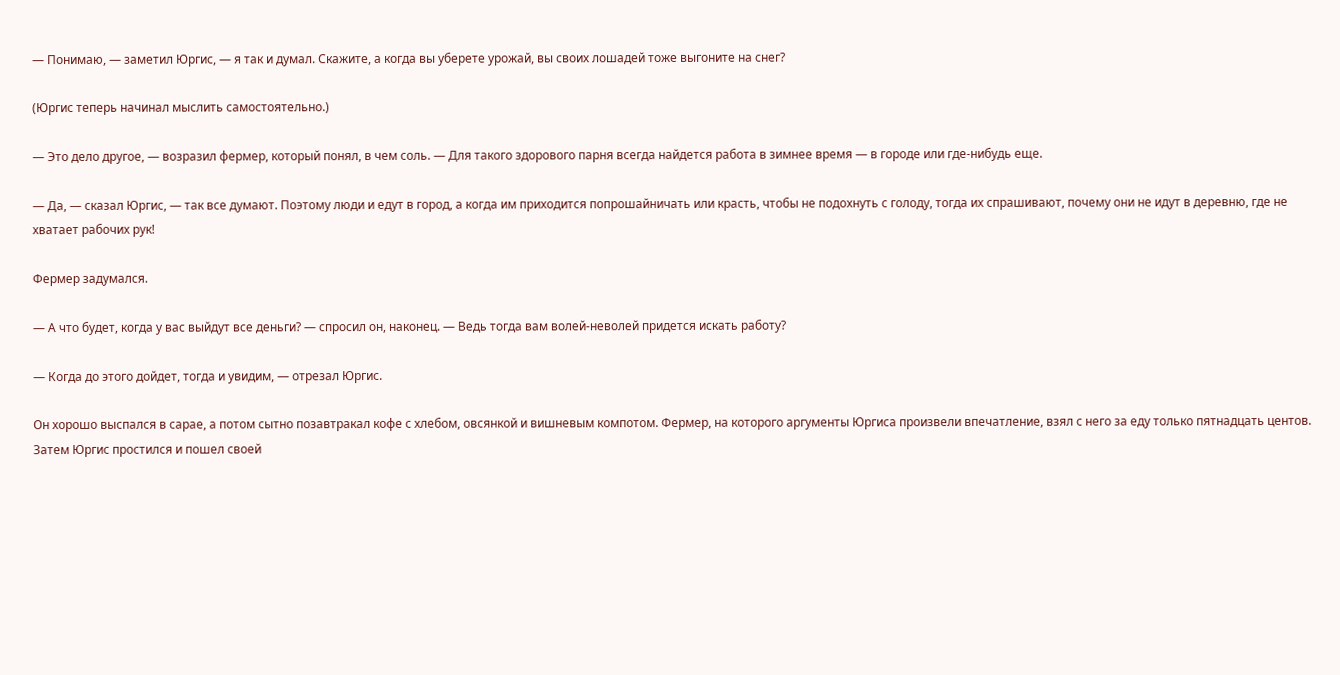— Понимаю, — заметил Юргис, — я так и думал. Скажите, а когда вы уберете урожай, вы своих лошадей тоже выгоните на снег?

(Юргис теперь начинал мыслить самостоятельно.)

— Это дело другое, — возразил фермер, который понял, в чем соль. — Для такого здорового парня всегда найдется работа в зимнее время — в городе или где-нибудь еще.

— Да, — сказал Юргис, — так все думают. Поэтому люди и едут в город, а когда им приходится попрошайничать или красть, чтобы не подохнуть с голоду, тогда их спрашивают, почему они не идут в деревню, где не хватает рабочих рук!

Фермер задумался.

— А что будет, когда у вас выйдут все деньги? — спросил он, наконец. — Ведь тогда вам волей-неволей придется искать работу?

— Когда до этого дойдет, тогда и увидим, — отрезал Юргис.

Он хорошо выспался в сарае, а потом сытно позавтракал кофе с хлебом, овсянкой и вишневым компотом. Фермер, на которого аргументы Юргиса произвели впечатление, взял с него за еду только пятнадцать центов. Затем Юргис простился и пошел своей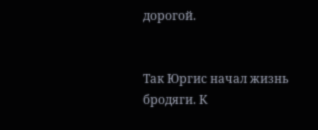дорогой.


Так Юргис начал жизнь бродяги. К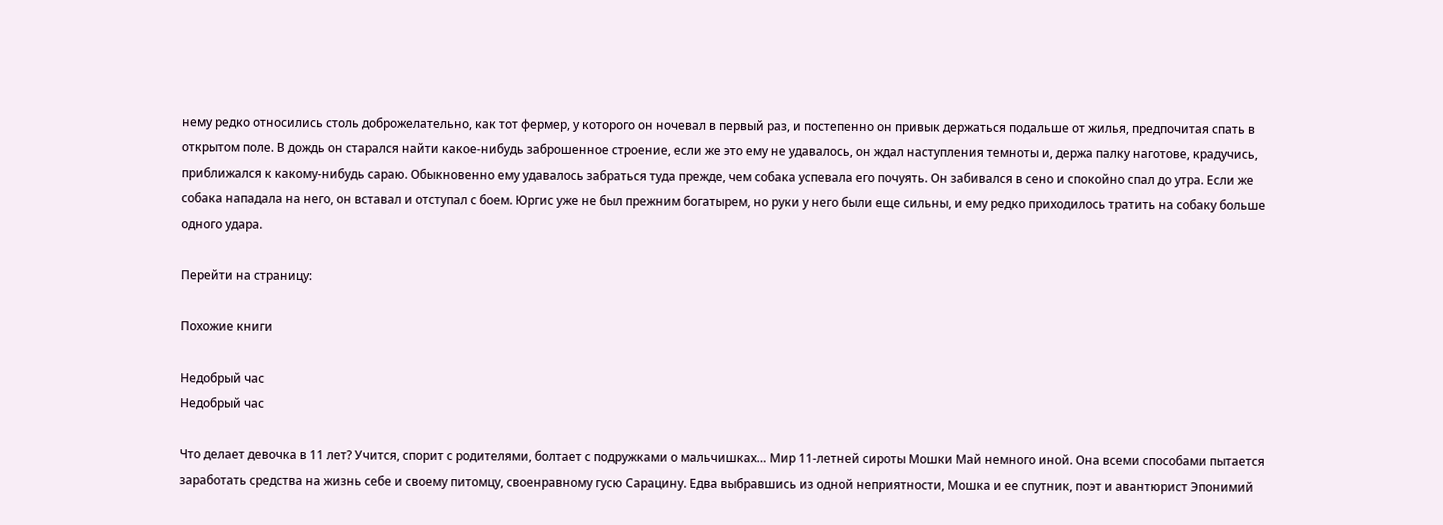нему редко относились столь доброжелательно, как тот фермер, у которого он ночевал в первый раз, и постепенно он привык держаться подальше от жилья, предпочитая спать в открытом поле. В дождь он старался найти какое-нибудь заброшенное строение, если же это ему не удавалось, он ждал наступления темноты и, держа палку наготове, крадучись, приближался к какому-нибудь сараю. Обыкновенно ему удавалось забраться туда прежде, чем собака успевала его почуять. Он забивался в сено и спокойно спал до утра. Если же собака нападала на него, он вставал и отступал с боем. Юргис уже не был прежним богатырем, но руки у него были еще сильны, и ему редко приходилось тратить на собаку больше одного удара.

Перейти на страницу:

Похожие книги

Недобрый час
Недобрый час

Что делает девочка в 11 лет? Учится, спорит с родителями, болтает с подружками о мальчишках… Мир 11-летней сироты Мошки Май немного иной. Она всеми способами пытается заработать средства на жизнь себе и своему питомцу, своенравному гусю Сарацину. Едва выбравшись из одной неприятности, Мошка и ее спутник, поэт и авантюрист Эпонимий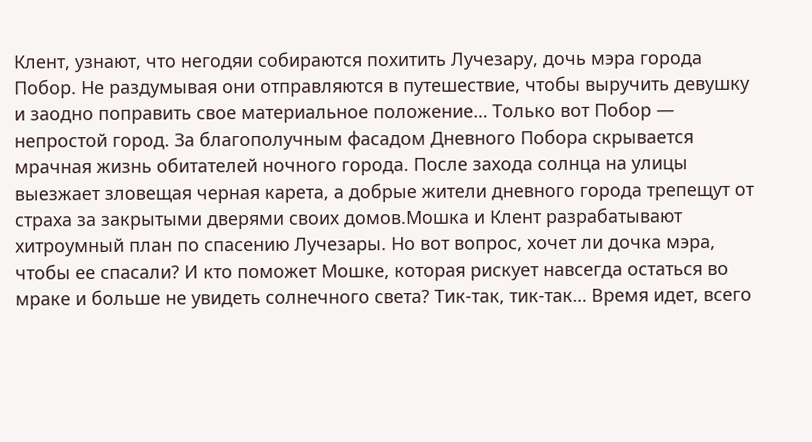Клент, узнают, что негодяи собираются похитить Лучезару, дочь мэра города Побор. Не раздумывая они отправляются в путешествие, чтобы выручить девушку и заодно поправить свое материальное положение… Только вот Побор — непростой город. За благополучным фасадом Дневного Побора скрывается мрачная жизнь обитателей ночного города. После захода солнца на улицы выезжает зловещая черная карета, а добрые жители дневного города трепещут от страха за закрытыми дверями своих домов.Мошка и Клент разрабатывают хитроумный план по спасению Лучезары. Но вот вопрос, хочет ли дочка мэра, чтобы ее спасали? И кто поможет Мошке, которая рискует навсегда остаться во мраке и больше не увидеть солнечного света? Тик-так, тик-так… Время идет, всего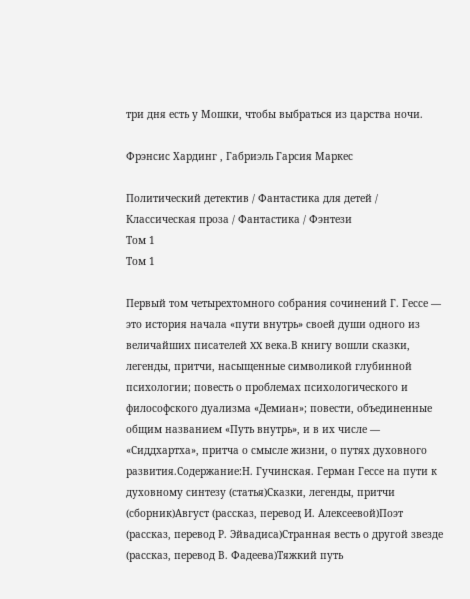три дня есть у Мошки, чтобы выбраться из царства ночи.

Фрэнсис Хардинг , Габриэль Гарсия Маркес

Политический детектив / Фантастика для детей / Классическая проза / Фантастика / Фэнтези
Том 1
Том 1

Первый том четырехтомного собрания сочинений Г. Гессе — это история начала «пути внутрь» своей души одного из величайших писателей XX века.В книгу вошли сказки, легенды, притчи, насыщенные символикой глубинной психологии; повесть о проблемах психологического и философского дуализма «Демиан»; повести, объединенные общим названием «Путь внутрь», и в их числе — «Сиддхартха», притча о смысле жизни, о путях духовного развития.Содержание:Н. Гучинская. Герман Гессе на пути к духовному синтезу (статья)Сказки, легенды, притчи (сборник)Август (рассказ, перевод И. Алексеевой)Поэт (рассказ, перевод Р. Эйвадиса)Странная весть о другой звезде (рассказ, перевод В. Фадеева)Тяжкий путь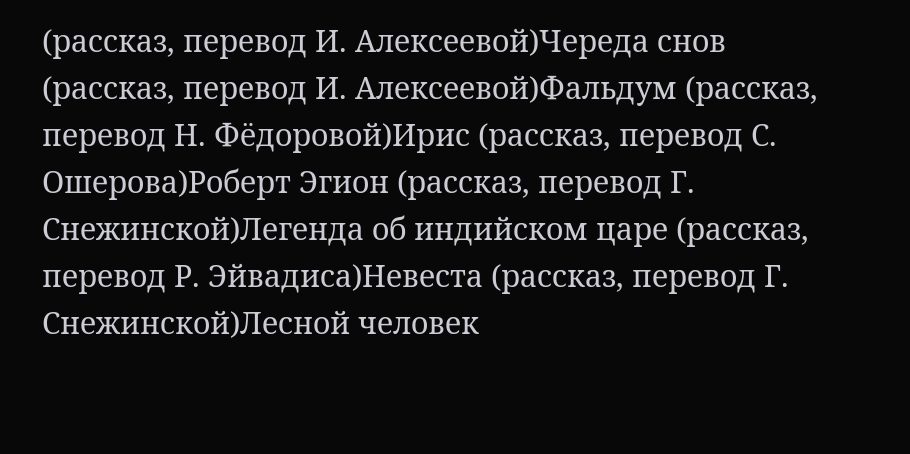(рассказ, перевод И. Алексеевой)Череда снов (рассказ, перевод И. Алексеевой)Фальдум (рассказ, перевод Н. Фёдоровой)Ирис (рассказ, перевод С. Ошерова)Роберт Эгион (рассказ, перевод Г. Снежинской)Легенда об индийском царе (рассказ, перевод Р. Эйвадиса)Невеста (рассказ, перевод Г. Снежинской)Лесной человек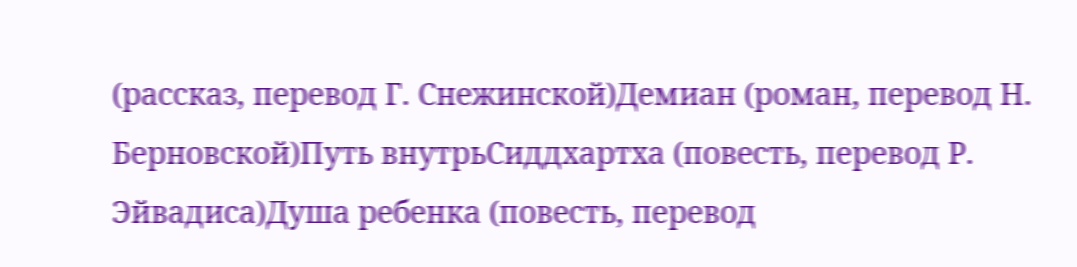(рассказ, перевод Г. Снежинской)Демиан (роман, перевод Н. Берновской)Путь внутрьСиддхартха (повесть, перевод Р. Эйвадиса)Душа ребенка (повесть, перевод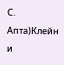С. Апта)Клейн и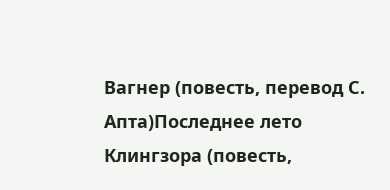Вагнер (повесть, перевод С. Апта)Последнее лето Клингзора (повесть,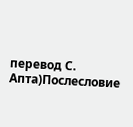перевод С. Апта)Послесловие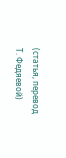(статья, перевод Т. Федяевой)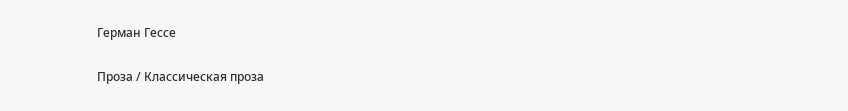Герман Гессе

Проза / Классическая проза